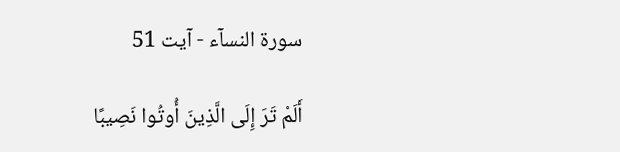سورة النسآء - آیت 51

أَلَمْ تَرَ إِلَى الَّذِينَ أُوتُوا نَصِيبًا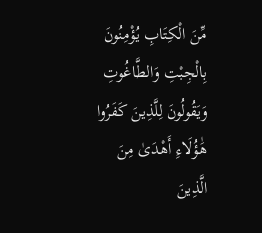مِّنَ الْكِتَابِ يُؤْمِنُونَ بِالْجِبْتِ وَالطَّاغُوتِ وَيَقُولُونَ لِلَّذِينَ كَفَرُوا هَٰؤُلَاءِ أَهْدَىٰ مِنَ الَّذِينَ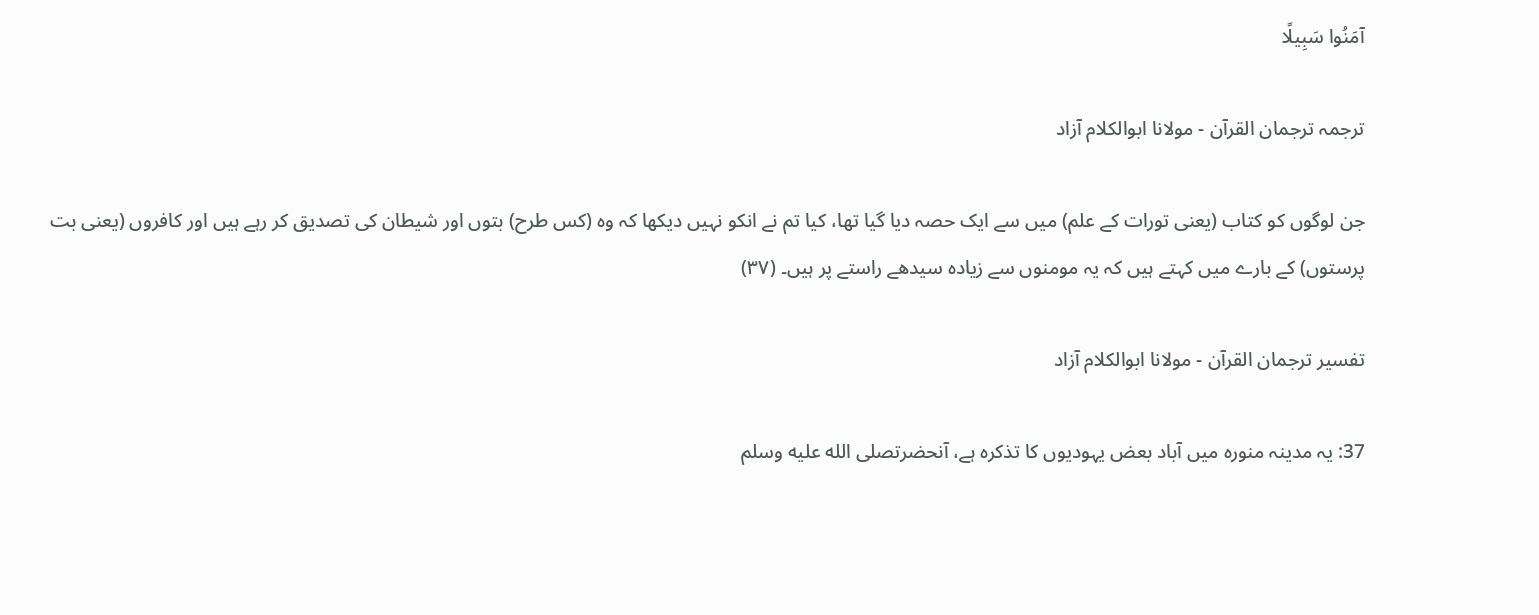آمَنُوا سَبِيلًا

ترجمہ ترجمان القرآن - مولانا ابوالکلام آزاد

جن لوگوں کو کتاب (یعنی تورات کے علم) میں سے ایک حصہ دیا گیا تھا، کیا تم نے انکو نہیں دیکھا کہ وہ (کس طرح) بتوں اور شیطان کی تصدیق کر رہے ہیں اور کافروں (یعنی بت پرستوں) کے بارے میں کہتے ہیں کہ یہ مومنوں سے زیادہ سیدھے راستے پر ہیں۔ (٣٧)

تفسیر ترجمان القرآن - مولانا ابوالکلام آزاد

37: یہ مدینہ منورہ میں آباد بعض یہودیوں کا تذکرہ ہے، آنحضرتصلى الله عليه وسلم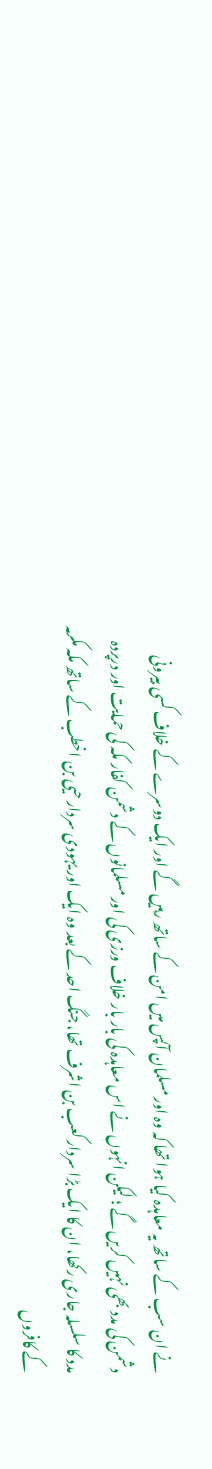نے ان سب کے ساتھ یہ معاہدہ کیا ہوا تھا کہ وہ اور مسلمان آپس میں امن کے ساتھ رہیں گے اور ایک دوسرے کے خلاف کسی بیرونی دشمن کی مدد بھی نہیں کریں گے ؛ لیکن انہوں نے اس معاہدہ کی بار بار خلاف ورزی کی اور مسلمانوں کے دشمن کفار مکہ کی حمایت اور درپردہ مدد کا سلسلہ جاری رکھا، ان کا ایک بڑا سردار کعب بن اشرف تھا، جنگ احد کے بعد وہ ایک اور یہودی سردار حیی بن اخطب کے ساتھ مکہ مکرمہ کے کافروں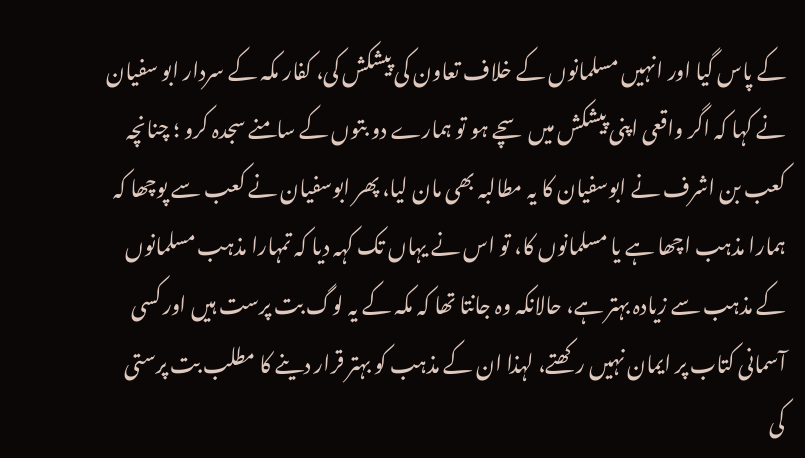کے پاس گیا اور انہیں مسلمانوں کے خلاف تعاون کی پیشکش کی، کفار مکہ کے سردار ابو سفیان نے کہا کہ اگر واقعی اپنی پیشکش میں سچے ہو تو ہمارے دو بتوں کے سامنے سجدہ کرو ؛ چنانچہ کعب بن اشرف نے ابوسفیان کا یہ مطالبہ بھی مان لیا، پھر ابوسفیان نے کعب سے پوچھا کہ ہمارا مذہب اچھا ہے یا مسلمانوں کا، تو اس نے یہاں تک کہہ دیا کہ تمہارا مذہب مسلمانوں کے مذہب سے زیادہ بہتر ہے، حالانکہ وہ جانتا تھا کہ مکہ کے یہ لوگ بت پرست ہیں اور کسی آسمانی کتاب پر ایمان نہیں رکھتے، لہذا ان کے مذہب کو بہتر قرار دینے کا مطلب بت پرستی کی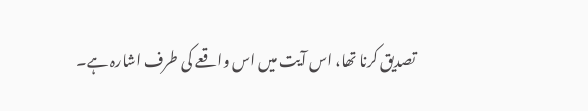تصدیق کرنا تھا، اس آیت میں اس واقعے کی طرف اشارہ ہے۔